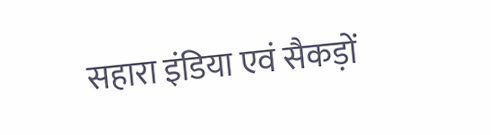सहारा इंडिया एवं सैकड़ों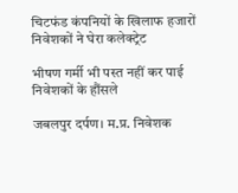चिटफंड कंपनियों के खिलाफ हजारों निवेशकों ने घेरा कलेक्ट्रेट

भीषण गर्मी भी पस्त नहीं कर पाई निवेशकों के हौंसले

जबलपुर दर्पण। म.प्र. निवेशक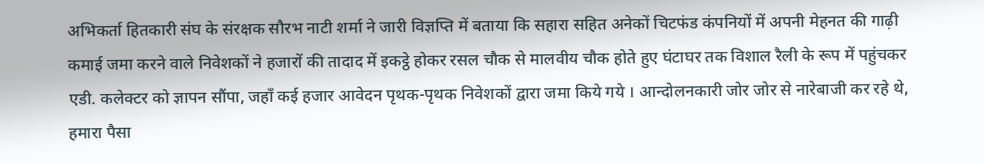अभिकर्ता हितकारी संघ के संरक्षक सौरभ नाटी शर्मा ने जारी विज्ञप्ति में बताया कि सहारा सहित अनेकों चिटफंड कंपनियों में अपनी मेहनत की गाढ़ी कमाई जमा करने वाले निवेशकों ने हजारों की तादाद में इकट्ठे होकर रसल चौक से मालवीय चौक होते हुए घंटाघर तक विशाल रैली के रूप में पहुंचकर एडी. कलेक्टर को ज्ञापन सौंपा, जहाँ कई हजार आवेदन पृथक-पृथक निवेशकों द्वारा जमा किये गये । आन्दोलनकारी जोर जोर से नारेबाजी कर रहे थे, हमारा पैसा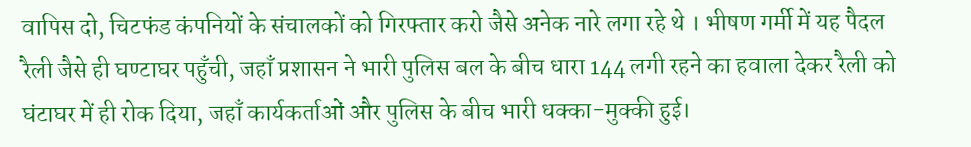वापिस दो, चिटफंड कंपनियों के संचालकों को गिरफ्तार करो जैसे अनेक नारे लगा रहे थे । भीषण गर्मी में यह पैदल रैली जैसे ही घण्टाघर पहुँची, जहाँ प्रशासन ने भारी पुलिस बल के बीच धारा 144 लगी रहने का हवाला देकर रैली को घंटाघर में ही रोक दिया, जहाँ कार्यकर्ताओं और पुलिस के बीच भारी धक्का-मुक्की हुई।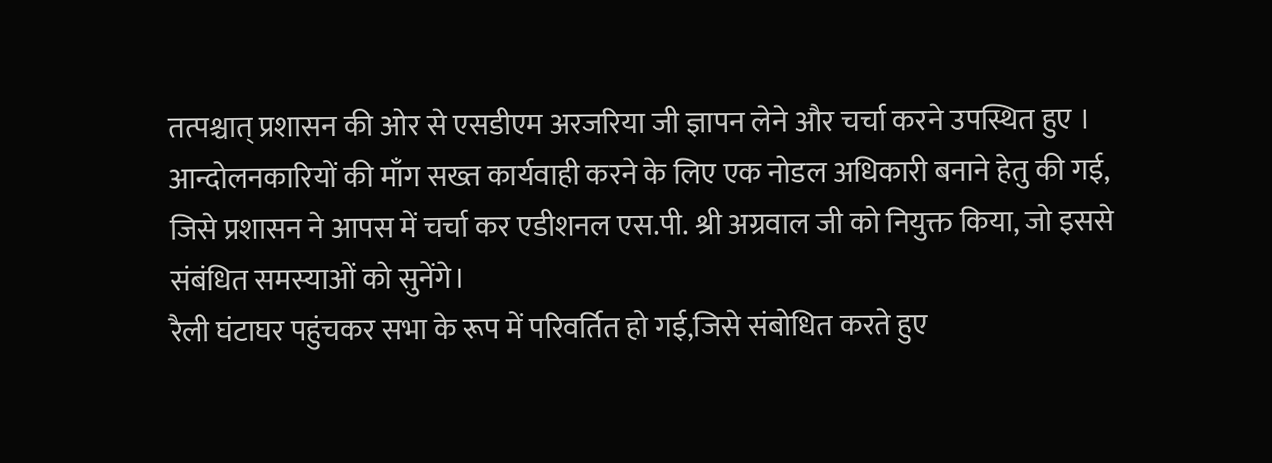तत्पश्चात् प्रशासन की ओर से एसडीएम अरजरिया जी ज्ञापन लेने और चर्चा करने उपस्थित हुए ।
आन्दोलनकारियों की माँग सख्त कार्यवाही करने के लिए एक नोडल अधिकारी बनाने हेतु की गई, जिसे प्रशासन ने आपस में चर्चा कर एडीशनल एस.पी. श्री अग्रवाल जी को नियुक्त किया, जो इससे संबंधित समस्याओं को सुनेंगे।
रैली घंटाघर पहुंचकर सभा के रूप में परिवर्तित हो गई,जिसे संबोधित करते हुए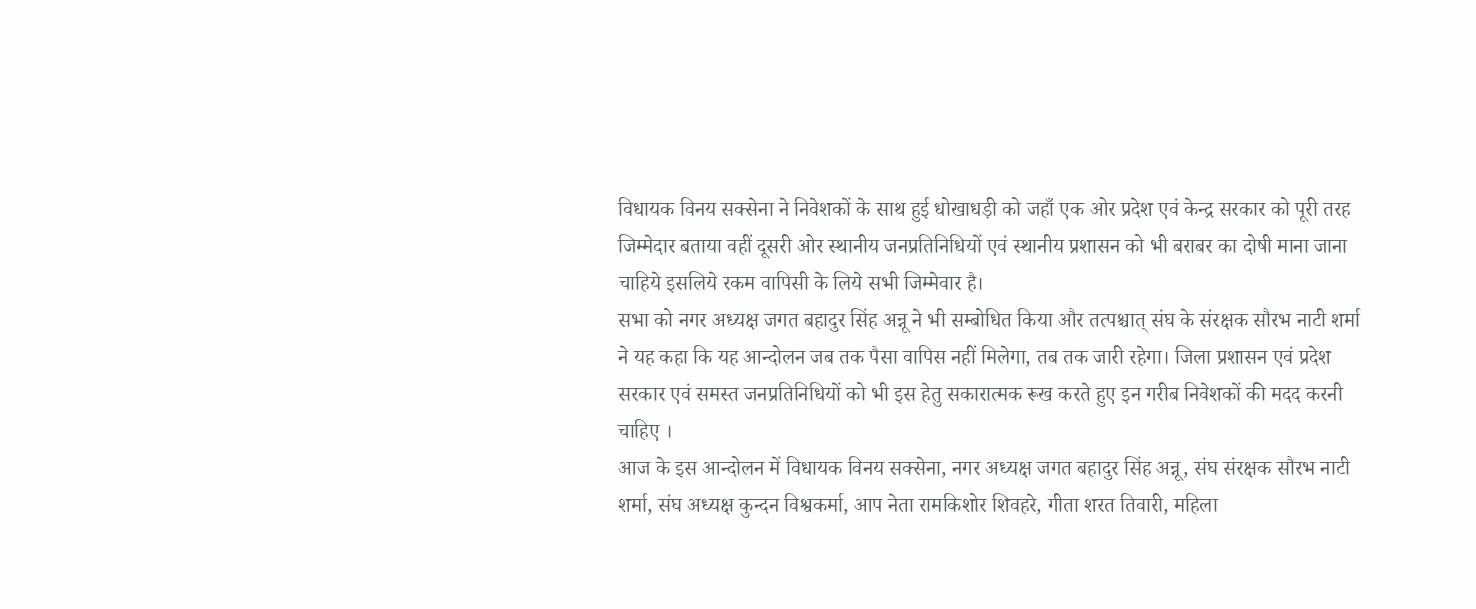विधायक विनय सक्सेना ने निवेशकों के साथ हुई धोखाधड़ी को जहाँ एक ओर प्रदेश एवं केन्द्र सरकार को पूरी तरह जिम्मेदार बताया वहीं दूसरी ओर स्थानीय जनप्रतिनिधियों एवं स्थानीय प्रशासन को भी बराबर का दोषी माना जाना चाहिये इसलिये रकम वापिसी के लिये सभी जिम्मेवार है।
सभा को नगर अध्यक्ष जगत बहादुर सिंह अन्नू ने भी सम्बोधित किया और तत्पश्चात् संघ के संरक्षक सौरभ नाटी शर्मा ने यह कहा कि यह आन्दोलन जब तक पैसा वापिस नहीं मिलेगा, तब तक जारी रहेगा। जिला प्रशासन एवं प्रदेश सरकार एवं समस्त जनप्रतिनिधियों को भी इस हेतु सकारात्मक रूख करते हुए इन गरीब निवेशकों की मदद करनी चाहिए ।
आज के इस आन्दोलन में विधायक विनय सक्सेना, नगर अध्यक्ष जगत बहादुर सिंह अन्नू, संघ संरक्षक सौरभ नाटी शर्मा, संघ अध्यक्ष कुन्दन विश्वकर्मा, आप नेता रामकिशोर शिवहरे, गीता शरत तिवारी, महिला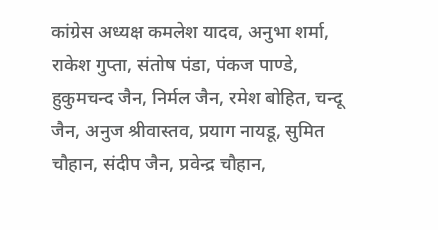कांग्रेस अध्यक्ष कमलेश यादव, अनुभा शर्मा, राकेश गुप्ता, संतोष पंडा, पंकज पाण्डे, हुकुमचन्द जैन, निर्मल जैन, रमेश बोहित, चन्दू जैन, अनुज श्रीवास्तव, प्रयाग नायडू, सुमित चौहान, संदीप जैन, प्रवेन्द्र चौहान,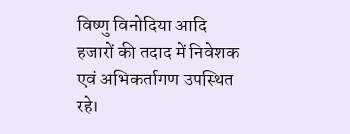विष्णु विनोदिया आदि हजारों की तदाद में निवेशक एवं अभिकर्तागण उपस्थित रहे।